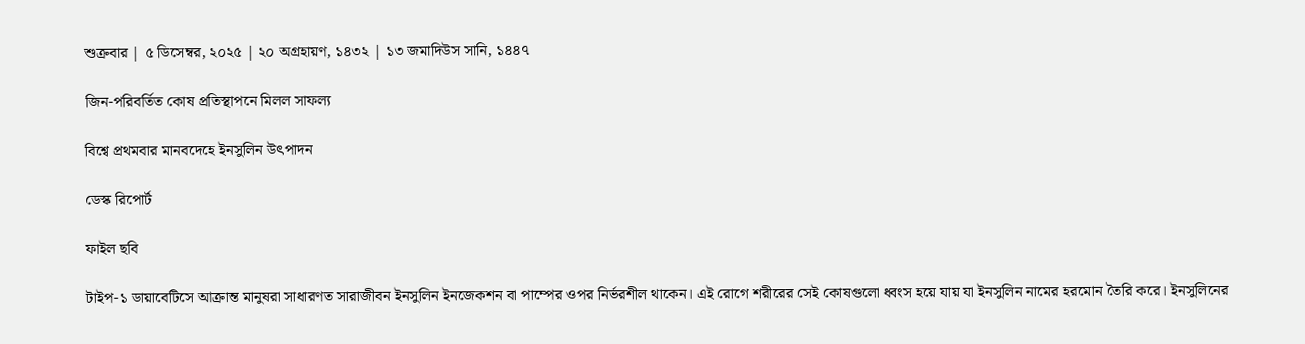শুক্রবার | ৫ ডিসেম্বর, ২০২৫ | ২০ অগ্রহায়ণ, ১৪৩২ | ১৩ জমাদিউস সানি, ১৪৪৭

জিন-পরিবর্তিত কোষ প্রতিস্থাপনে মিলল সাফল্য

বিশ্বে প্রথমবার মানবদেহে ইনসুলিন উৎপাদন

ডেস্ক রিপোর্ট

ফাইল ছবি

টাইপ-১ ডায়াবেটিসে আক্রান্ত মানুষরা সাধারণত সারাজীবন ইনসুলিন ইনজেকশন বা পাম্পের ওপর নির্ভরশীল থাকেন। এই রোগে শরীরের সেই কোষগুলো ধ্বংস হয়ে যায় যা ইনসুলিন নামের হরমোন তৈরি করে। ইনসুলিনের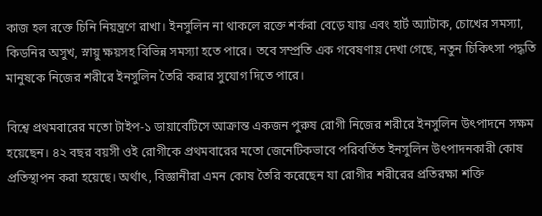কাজ হল রক্তে চিনি নিয়ন্ত্রণে রাখা। ইনসুলিন না থাকলে রক্তে শর্করা বেড়ে যায় এবং হার্ট অ্যাটাক, চোখের সমস্যা, কিডনির অসুখ, স্নায়ু ক্ষয়সহ বিভিন্ন সমস্যা হতে পারে। তবে সম্প্রতি এক গবেষণায় দেখা গেছে, নতুন চিকিৎসা পদ্ধতি মানুষকে নিজের শরীরে ইনসুলিন তৈরি করার সুযোগ দিতে পারে।

বিশ্বে প্রথমবারের মতো টাইপ-১ ডায়াবেটিসে আক্রান্ত একজন পুরুষ রোগী নিজের শরীরে ইনসুলিন উৎপাদনে সক্ষম হয়েছেন। ৪২ বছর বয়সী ওই রোগীকে প্রথমবারের মতো জেনেটিকভাবে পরিবর্তিত ইনসুলিন উৎপাদনকারী কোষ প্রতিস্থাপন করা হয়েছে। অর্থাৎ, বিজ্ঞানীরা এমন কোষ তৈরি করেছেন যা রোগীর শরীরের প্রতিরক্ষা শক্তি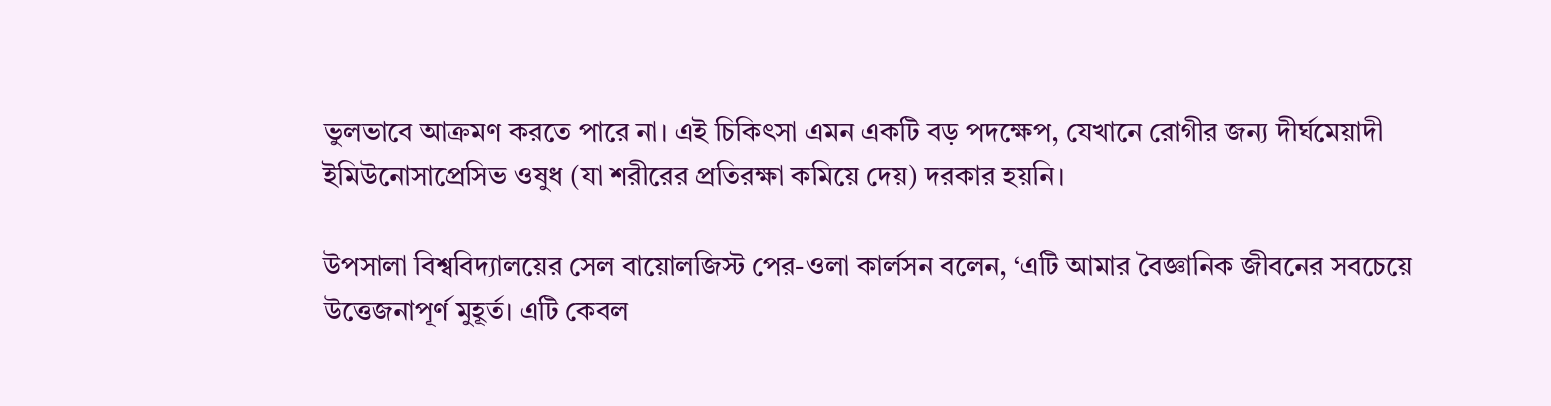ভুলভাবে আক্রমণ করতে পারে না। এই চিকিৎসা এমন একটি বড় পদক্ষেপ, যেখানে রোগীর জন্য দীর্ঘমেয়াদী ইমিউনোসাপ্রেসিভ ওষুধ (যা শরীরের প্রতিরক্ষা কমিয়ে দেয়) দরকার হয়নি।

উপসালা বিশ্ববিদ্যালয়ের সেল বায়োলজিস্ট পের-ওলা কার্লসন বলেন, ‘এটি আমার বৈজ্ঞানিক জীবনের সবচেয়ে উত্তেজনাপূর্ণ মুহূর্ত। এটি কেবল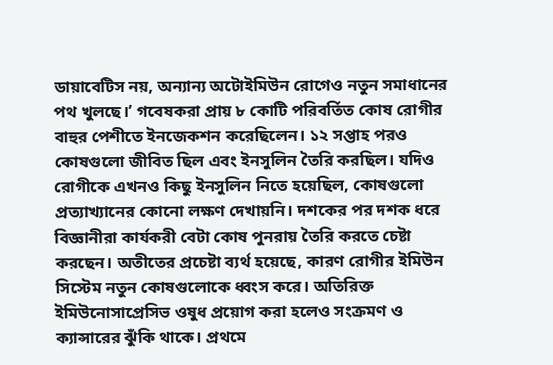ডায়াবেটিস নয়, অন্যান্য অটোইমিউন রোগেও নতুন সমাধানের পথ খুলছে।’ গবেষকরা প্রায় ৮ কোটি পরিবর্তিত কোষ রোগীর বাহুর পেশীতে ইনজেকশন করেছিলেন। ১২ সপ্তাহ পরও কোষগুলো জীবিত ছিল এবং ইনসুলিন তৈরি করছিল। যদিও রোগীকে এখনও কিছু ইনসুলিন নিতে হয়েছিল, কোষগুলো প্রত্যাখ্যানের কোনো লক্ষণ দেখায়নি। দশকের পর দশক ধরে বিজ্ঞানীরা কার্যকরী বেটা কোষ পুনরায় তৈরি করতে চেষ্টা করছেন। অতীতের প্রচেষ্টা ব্যর্থ হয়েছে, কারণ রোগীর ইমিউন সিস্টেম নতুন কোষগুলোকে ধ্বংস করে। অতিরিক্ত ইমিউনোসাপ্রেসিভ ওষুধ প্রয়োগ করা হলেও সংক্রমণ ও ক্যান্সারের ঝুঁকি থাকে। প্রথমে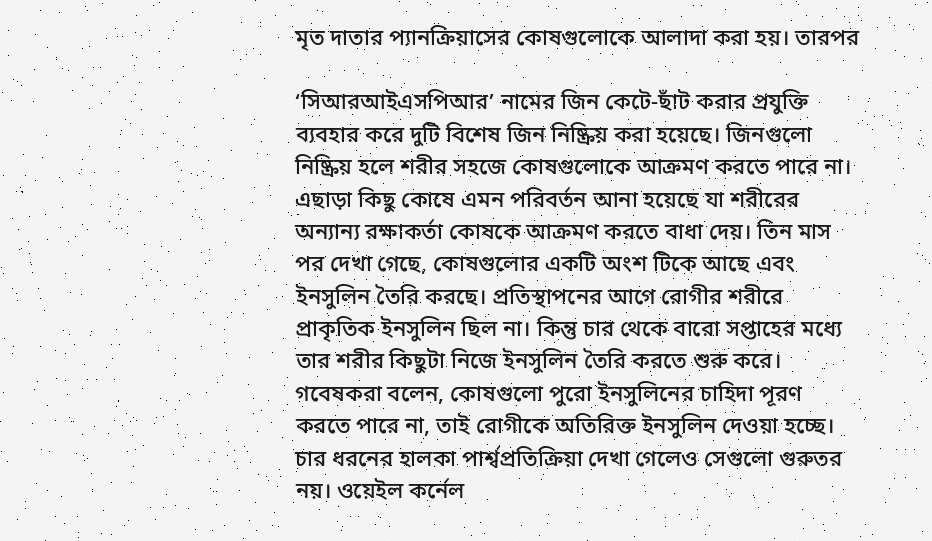মৃত দাতার প্যানক্রিয়াসের কোষগুলোকে আলাদা করা হয়। তারপর

‘সিআরআইএসপিআর’ নামের জিন কেটে-ছাঁট করার প্রযুক্তি ব্যবহার করে দুটি বিশেষ জিন নিষ্ক্রিয় করা হয়েছে। জিনগুলো নিষ্ক্রিয় হলে শরীর সহজে কোষগুলোকে আক্রমণ করতে পারে না। এছাড়া কিছু কোষে এমন পরিবর্তন আনা হয়েছে যা শরীরের অন্যান্য রক্ষাকর্তা কোষকে আক্রমণ করতে বাধা দেয়। তিন মাস পর দেখা গেছে, কোষগুলোর একটি অংশ টিকে আছে এবং ইনসুলিন তৈরি করছে। প্রতিস্থাপনের আগে রোগীর শরীরে প্রাকৃতিক ইনসুলিন ছিল না। কিন্তু চার থেকে বারো সপ্তাহের মধ্যে তার শরীর কিছুটা নিজে ইনসুলিন তৈরি করতে শুরু করে। গবেষকরা বলেন, কোষগুলো পুরো ইনসুলিনের চাহিদা পূরণ করতে পারে না, তাই রোগীকে অতিরিক্ত ইনসুলিন দেওয়া হচ্ছে। চার ধরনের হালকা পার্শ্বপ্রতিক্রিয়া দেখা গেলেও সেগুলো গুরুতর নয়। ওয়েইল কর্নেল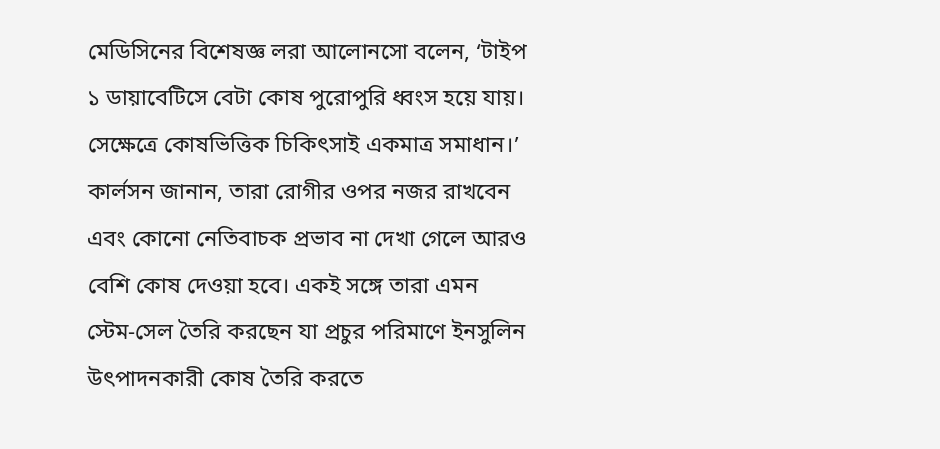মেডিসিনের বিশেষজ্ঞ লরা আলোনসো বলেন, ‘টাইপ ১ ডায়াবেটিসে বেটা কোষ পুরোপুরি ধ্বংস হয়ে যায়। সেক্ষেত্রে কোষভিত্তিক চিকিৎসাই একমাত্র সমাধান।’ কার্লসন জানান, তারা রোগীর ওপর নজর রাখবেন এবং কোনো নেতিবাচক প্রভাব না দেখা গেলে আরও বেশি কোষ দেওয়া হবে। একই সঙ্গে তারা এমন স্টেম-সেল তৈরি করছেন যা প্রচুর পরিমাণে ইনসুলিন উৎপাদনকারী কোষ তৈরি করতে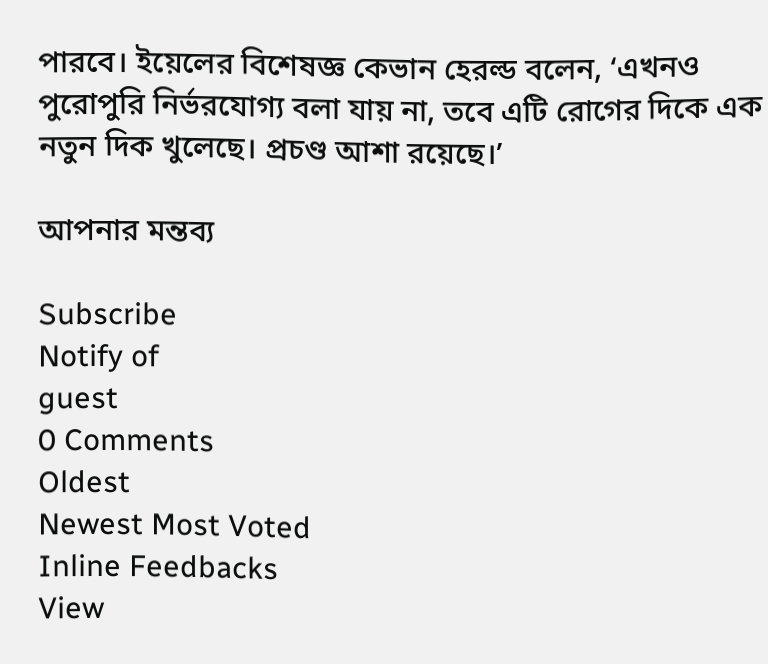পারবে। ইয়েলের বিশেষজ্ঞ কেভান হেরল্ড বলেন, ‘এখনও পুরোপুরি নির্ভরযোগ্য বলা যায় না, তবে এটি রোগের দিকে এক নতুন দিক খুলেছে। প্রচণ্ড আশা রয়েছে।’

আপনার মন্তব্য

Subscribe
Notify of
guest
0 Comments
Oldest
Newest Most Voted
Inline Feedbacks
View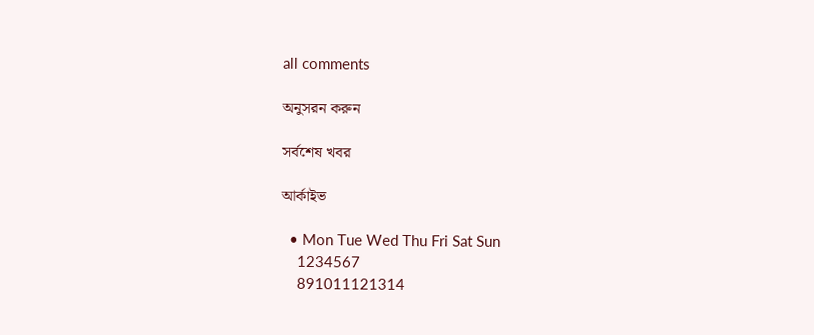all comments

অনুসরন করুন

সর্বশেষ খবর

আর্কাইভ

  • Mon Tue Wed Thu Fri Sat Sun
    1234567
    891011121314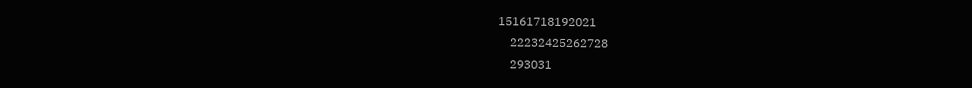15161718192021
    22232425262728
    293031